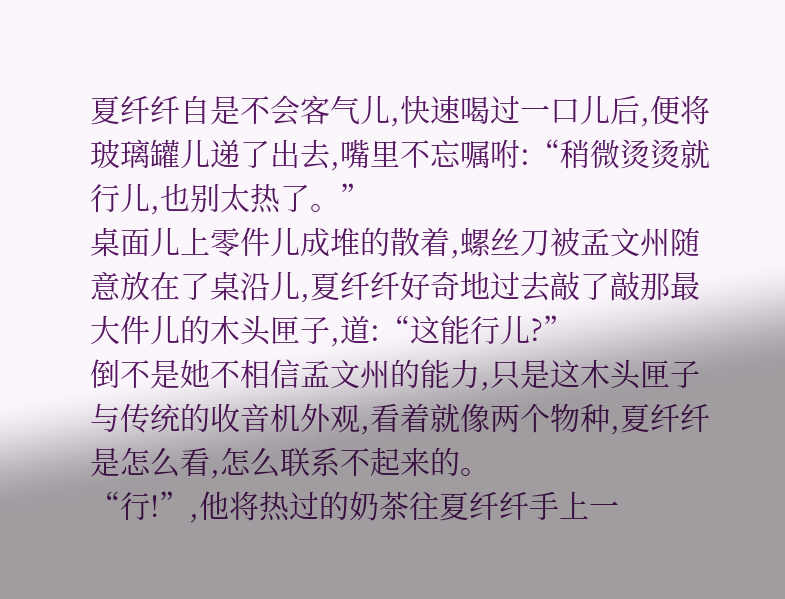夏纤纤自是不会客气儿,快速喝过一口儿后,便将玻璃罐儿递了出去,嘴里不忘嘱咐:“稍微烫烫就行儿,也别太热了。”
桌面儿上零件儿成堆的散着,螺丝刀被孟文州随意放在了桌沿儿,夏纤纤好奇地过去敲了敲那最大件儿的木头匣子,道:“这能行儿?”
倒不是她不相信孟文州的能力,只是这木头匣子与传统的收音机外观,看着就像两个物种,夏纤纤是怎么看,怎么联系不起来的。
“行!”,他将热过的奶茶往夏纤纤手上一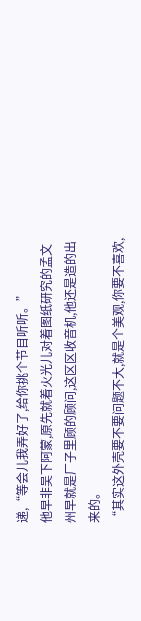递,“等会儿我弄好了,给你挑个节目听听。”
他早非吴下阿蒙,原先就着火光儿对着图纸研究的孟文州早就是厂子里顾的顾问,这区区收音机,他还是造的出来的。
“其实这外壳要不要问题不大,就是个美观,你要不喜欢,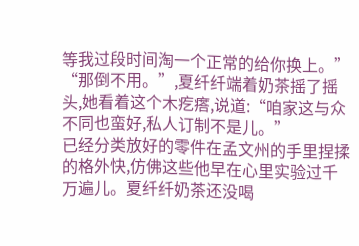等我过段时间淘一个正常的给你换上。”
“那倒不用。”,夏纤纤端着奶茶摇了摇头,她看着这个木疙瘩,说道:“咱家这与众不同也蛮好,私人订制不是儿。”
已经分类放好的零件在孟文州的手里捏揉的格外快,仿佛这些他早在心里实验过千万遍儿。夏纤纤奶茶还没喝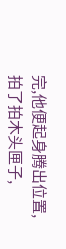完,他便起身腾出位置,拍了拍木头匣子,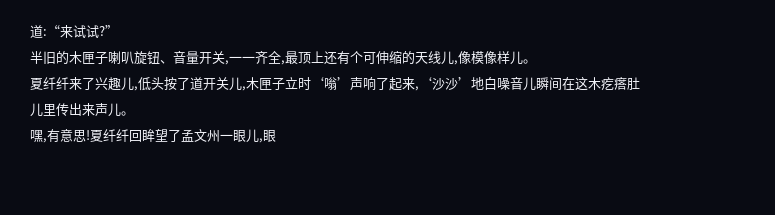道:“来试试?”
半旧的木匣子喇叭旋钮、音量开关,一一齐全,最顶上还有个可伸缩的天线儿,像模像样儿。
夏纤纤来了兴趣儿,低头按了道开关儿,木匣子立时‘嗡’声响了起来,‘沙沙’地白噪音儿瞬间在这木疙瘩肚儿里传出来声儿。
嘿,有意思!夏纤纤回眸望了孟文州一眼儿,眼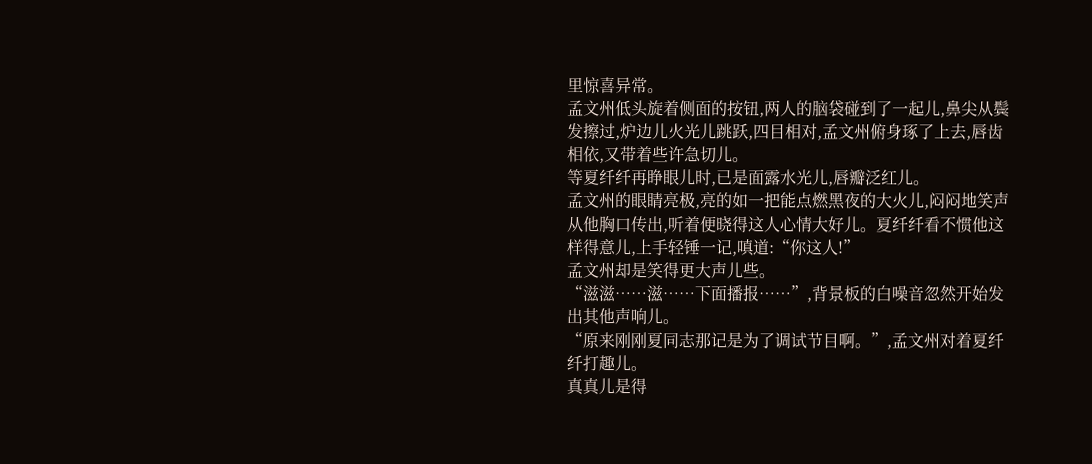里惊喜异常。
孟文州低头旋着侧面的按钮,两人的脑袋碰到了一起儿,鼻尖从鬓发擦过,炉边儿火光儿跳跃,四目相对,孟文州俯身琢了上去,唇齿相依,又带着些许急切儿。
等夏纤纤再睁眼儿时,已是面露水光儿,唇瓣泛红儿。
孟文州的眼睛亮极,亮的如一把能点燃黑夜的大火儿,闷闷地笑声从他胸口传出,听着便晓得这人心情大好儿。夏纤纤看不惯他这样得意儿,上手轻锤一记,嗔道:“你这人!”
孟文州却是笑得更大声儿些。
“滋滋……滋……下面播报……”,背景板的白噪音忽然开始发出其他声响儿。
“原来刚刚夏同志那记是为了调试节目啊。”,孟文州对着夏纤纤打趣儿。
真真儿是得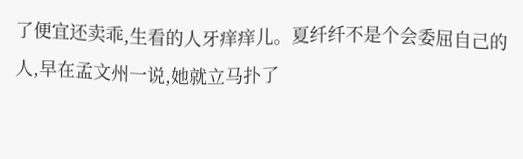了便宜还卖乖,生看的人牙痒痒儿。夏纤纤不是个会委屈自己的人,早在孟文州一说,她就立马扑了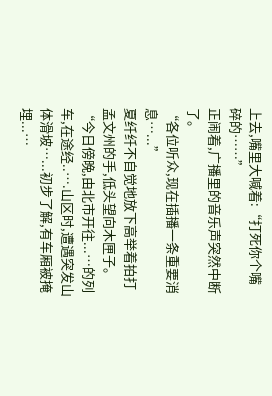上去,嘴里大喊着:“打死你个嘴碎的……”
正闹着,广播里的音乐声突然中断了。
“各位听众,现在插播一条重要消息…...”
夏纤纤不自觉地放下高举着拍打孟文州的手,低头望向木匣子。
“今日傍晚,由北市开往...…的列车,在途经..….山区时,遭遇突发山体滑坡…...初步了解,有车厢被掩埋...…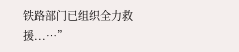铁路部门已组织全力救援...…”